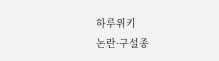하루위키
논란·구설종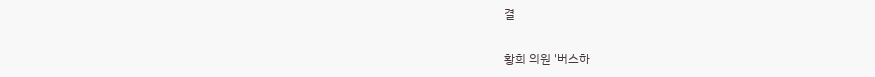결

황희 의원 '버스하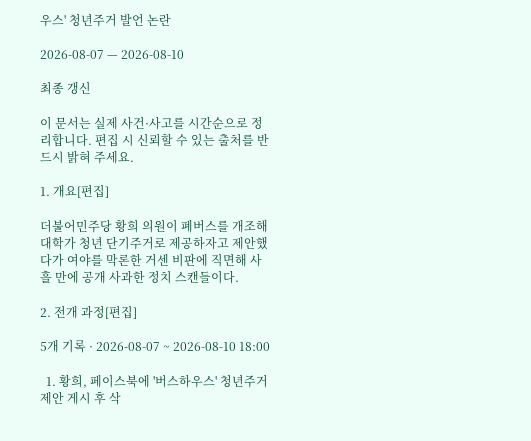우스' 청년주거 발언 논란

2026-08-07 — 2026-08-10

최종 갱신

이 문서는 실제 사건·사고를 시간순으로 정리합니다. 편집 시 신뢰할 수 있는 출처를 반드시 밝혀 주세요.

1. 개요[편집]

더불어민주당 황희 의원이 폐버스를 개조해 대학가 청년 단기주거로 제공하자고 제안했다가 여야를 막론한 거센 비판에 직면해 사흘 만에 공개 사과한 정치 스캔들이다.

2. 전개 과정[편집]

5개 기록 · 2026-08-07 ~ 2026-08-10 18:00

  1. 황희, 페이스북에 '버스하우스' 청년주거 제안 게시 후 삭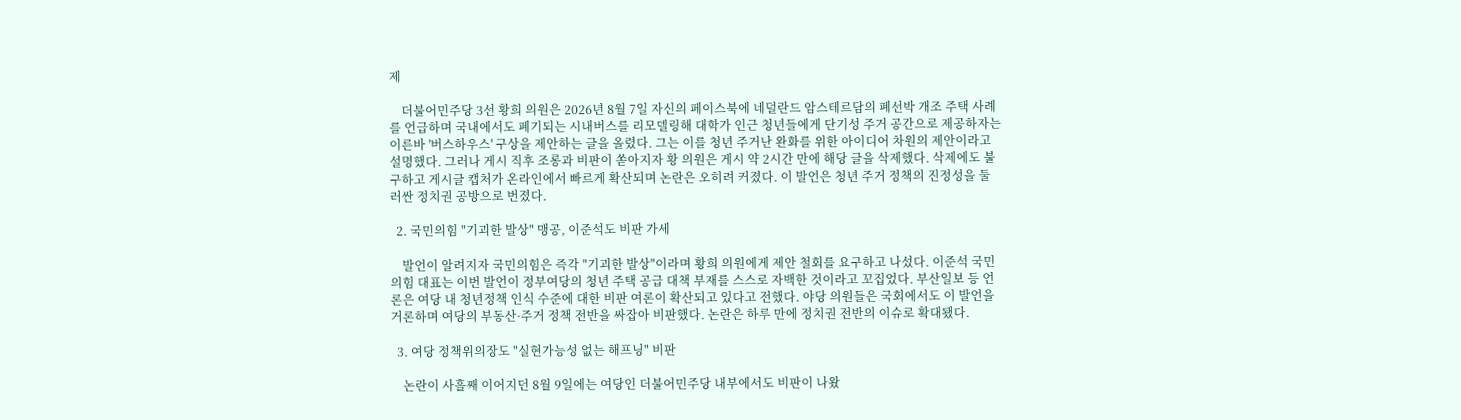제

    더불어민주당 3선 황희 의원은 2026년 8월 7일 자신의 페이스북에 네덜란드 암스테르담의 폐선박 개조 주택 사례를 언급하며 국내에서도 폐기되는 시내버스를 리모델링해 대학가 인근 청년들에게 단기성 주거 공간으로 제공하자는 이른바 '버스하우스' 구상을 제안하는 글을 올렸다. 그는 이를 청년 주거난 완화를 위한 아이디어 차원의 제안이라고 설명했다. 그러나 게시 직후 조롱과 비판이 쏟아지자 황 의원은 게시 약 2시간 만에 해당 글을 삭제했다. 삭제에도 불구하고 게시글 캡처가 온라인에서 빠르게 확산되며 논란은 오히려 커졌다. 이 발언은 청년 주거 정책의 진정성을 둘러싼 정치권 공방으로 번졌다.

  2. 국민의힘 "기괴한 발상" 맹공, 이준석도 비판 가세

    발언이 알려지자 국민의힘은 즉각 "기괴한 발상"이라며 황희 의원에게 제안 철회를 요구하고 나섰다. 이준석 국민의힘 대표는 이번 발언이 정부여당의 청년 주택 공급 대책 부재를 스스로 자백한 것이라고 꼬집었다. 부산일보 등 언론은 여당 내 청년정책 인식 수준에 대한 비판 여론이 확산되고 있다고 전했다. 야당 의원들은 국회에서도 이 발언을 거론하며 여당의 부동산·주거 정책 전반을 싸잡아 비판했다. 논란은 하루 만에 정치권 전반의 이슈로 확대됐다.

  3. 여당 정책위의장도 "실현가능성 없는 해프닝" 비판

    논란이 사흘째 이어지던 8월 9일에는 여당인 더불어민주당 내부에서도 비판이 나왔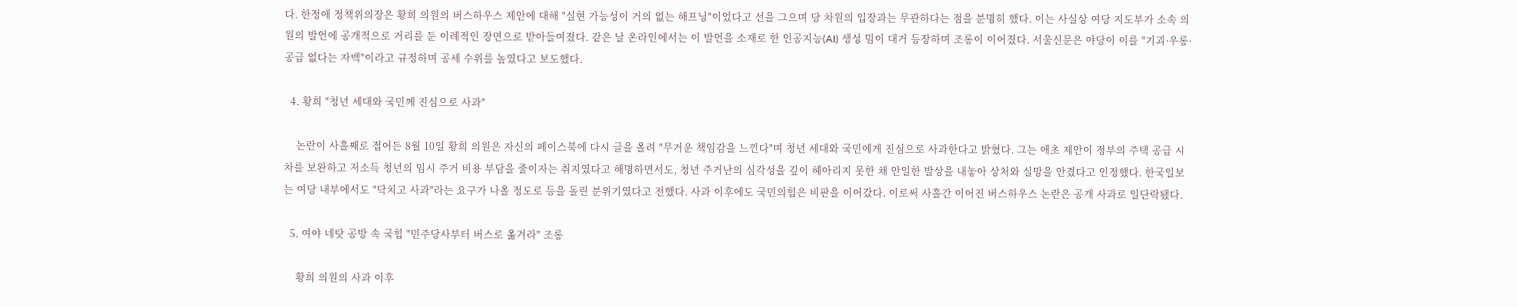다. 한정애 정책위의장은 황희 의원의 버스하우스 제안에 대해 "실현 가능성이 거의 없는 해프닝"이었다고 선을 그으며 당 차원의 입장과는 무관하다는 점을 분명히 했다. 이는 사실상 여당 지도부가 소속 의원의 발언에 공개적으로 거리를 둔 이례적인 장면으로 받아들여졌다. 같은 날 온라인에서는 이 발언을 소재로 한 인공지능(AI) 생성 밈이 대거 등장하며 조롱이 이어졌다. 서울신문은 야당이 이를 "기괴·우롱·공급 없다는 자백"이라고 규정하며 공세 수위를 높였다고 보도했다.

  4. 황희 "청년 세대와 국민께 진심으로 사과"

    논란이 사흘째로 접어든 8월 10일 황희 의원은 자신의 페이스북에 다시 글을 올려 "무거운 책임감을 느낀다"며 청년 세대와 국민에게 진심으로 사과한다고 밝혔다. 그는 애초 제안이 정부의 주택 공급 시차를 보완하고 저소득 청년의 임시 주거 비용 부담을 줄이자는 취지였다고 해명하면서도, 청년 주거난의 심각성을 깊이 헤아리지 못한 채 안일한 발상을 내놓아 상처와 실망을 안겼다고 인정했다. 한국일보는 여당 내부에서도 "닥치고 사과"라는 요구가 나올 정도로 등을 돌린 분위기였다고 전했다. 사과 이후에도 국민의힘은 비판을 이어갔다. 이로써 사흘간 이어진 버스하우스 논란은 공개 사과로 일단락됐다.

  5. 여야 네탓 공방 속 국힘 "민주당사부터 버스로 옮겨라" 조롱

    황희 의원의 사과 이후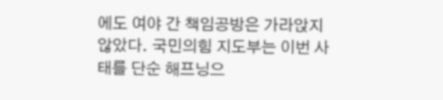에도 여야 간 책임공방은 가라앉지 않았다. 국민의힘 지도부는 이번 사태를 단순 해프닝으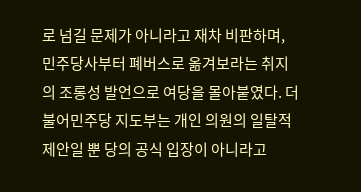로 넘길 문제가 아니라고 재차 비판하며, 민주당사부터 폐버스로 옮겨보라는 취지의 조롱성 발언으로 여당을 몰아붙였다. 더불어민주당 지도부는 개인 의원의 일탈적 제안일 뿐 당의 공식 입장이 아니라고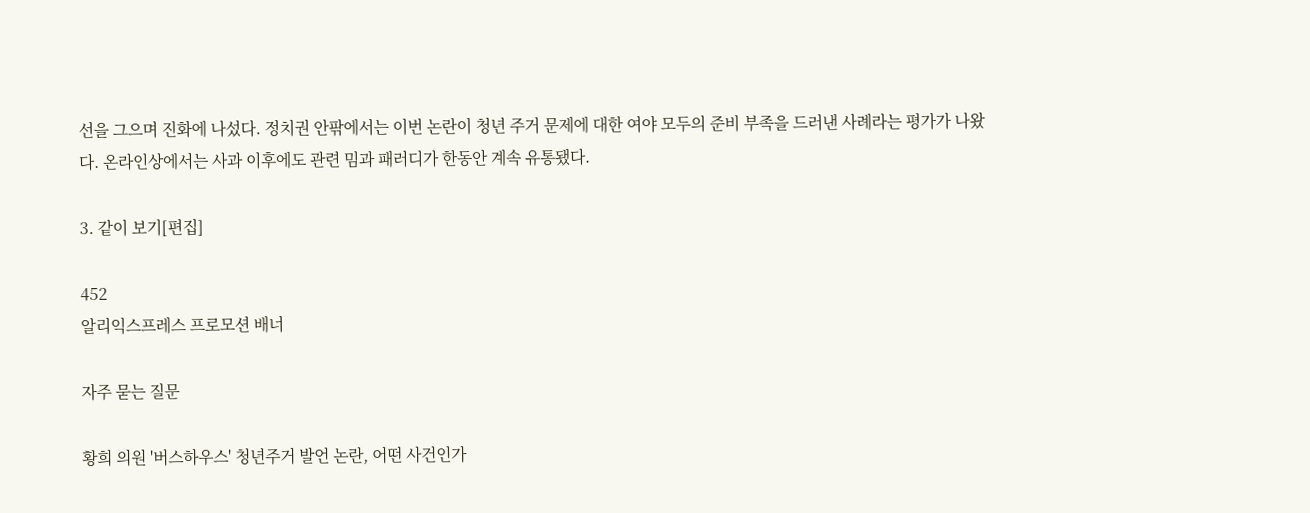선을 그으며 진화에 나섰다. 정치권 안팎에서는 이번 논란이 청년 주거 문제에 대한 여야 모두의 준비 부족을 드러낸 사례라는 평가가 나왔다. 온라인상에서는 사과 이후에도 관련 밈과 패러디가 한동안 계속 유통됐다.

3. 같이 보기[편집]

452
알리익스프레스 프로모션 배너

자주 묻는 질문

황희 의원 '버스하우스' 청년주거 발언 논란, 어떤 사건인가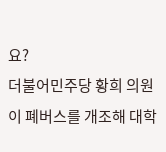요?
더불어민주당 황희 의원이 폐버스를 개조해 대학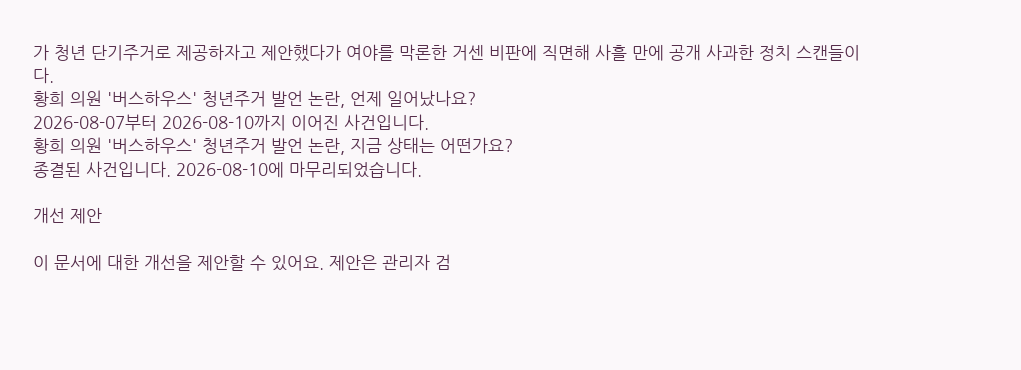가 청년 단기주거로 제공하자고 제안했다가 여야를 막론한 거센 비판에 직면해 사흘 만에 공개 사과한 정치 스캔들이다.
황희 의원 '버스하우스' 청년주거 발언 논란, 언제 일어났나요?
2026-08-07부터 2026-08-10까지 이어진 사건입니다.
황희 의원 '버스하우스' 청년주거 발언 논란, 지금 상태는 어떤가요?
종결된 사건입니다. 2026-08-10에 마무리되었습니다.

개선 제안

이 문서에 대한 개선을 제안할 수 있어요. 제안은 관리자 검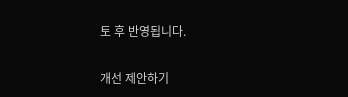토 후 반영됩니다.

개선 제안하기